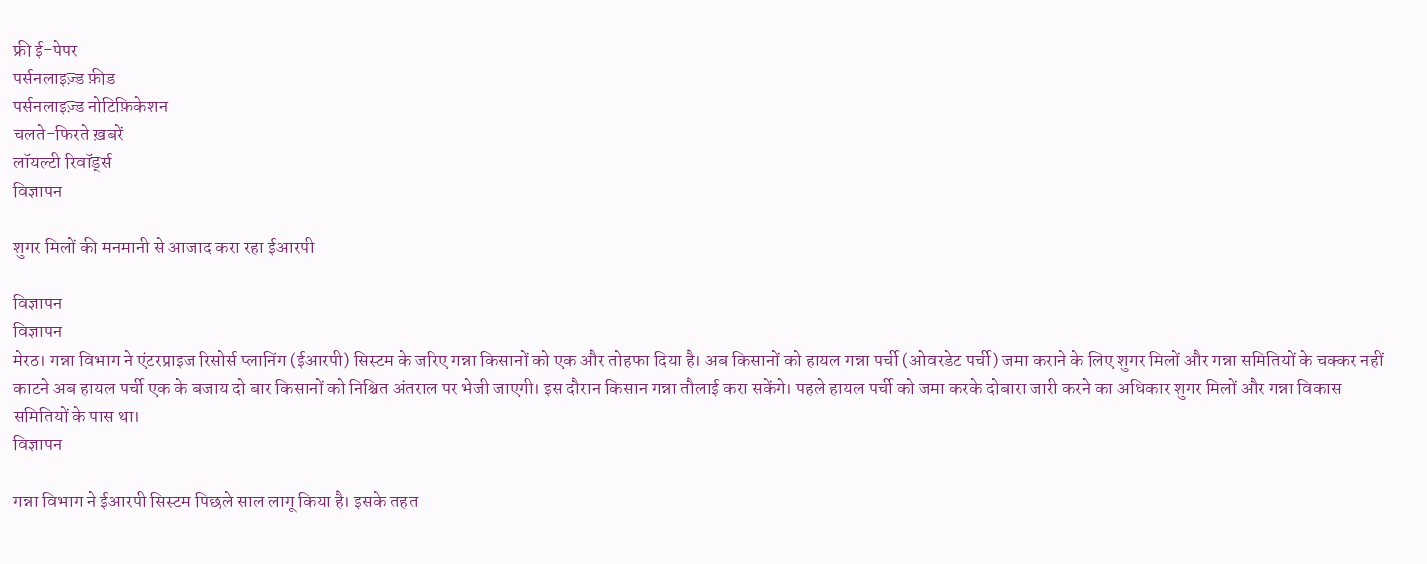फ्री ई-पेपर
पर्सनलाइज़्ड फ़ीड
पर्सनलाइज़्ड नोटिफ़िकेशन
चलते-फिरते ख़बरें
लॉयल्टी रिवॉर्ड्स
विज्ञापन

शुगर मिलों की मनमानी से आजाद करा रहा ईआरपी

विज्ञापन
विज्ञापन
मेरठ। गन्ना विभाग ने एंटरप्राइज रिसोर्स प्लानिंग (ईआरपी) सिस्टम के जरिए गन्ना किसानों को एक और तोहफा दिया है। अब किसानों को हायल गन्ना पर्ची (ओवरडेट पर्ची) जमा कराने के लिए शुगर मिलों और गन्ना समितियों के चक्कर नहीं काटने अब हायल पर्ची एक के बजाय दो बार किसानों को निश्चित अंतराल पर भेजी जाएगी। इस दौरान किसान गन्ना तौलाई करा सकेंगे। पहले हायल पर्ची को जमा करके दोबारा जारी करने का अधिकार शुगर मिलों और गन्ना विकास समितियों के पास था।
विज्ञापन

गन्ना विभाग ने ईआरपी सिस्टम पिछले साल लागू किया है। इसके तहत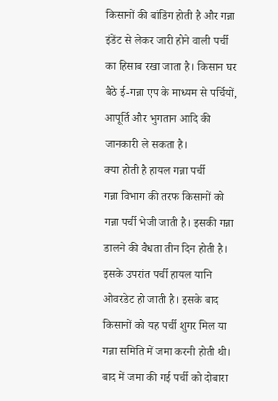किसानों की बांडिंग होती है और गन्ना इंडेंट से लेकर जारी होने वाली पर्ची का हिसाब रखा जाता है। किसान घर बैठे ई-गन्ना एप के माध्यम से पर्चियों, आपूर्ति और भुगतान आदि की जानकारी ले सकता है।
क्या होती है हायल गन्ना पर्ची
गन्ना विभाग की तरफ किसानों को गन्ना पर्ची भेजी जाती है। इसकी गन्ना डालने की वैधता तीन दिन होती है। इसके उपरांत पर्ची हायल यानि ओवरडेट हो जाती है। इसके बाद किसानों को यह पर्ची शुगर मिल या गन्ना समिति में जमा करनी होती थी। बाद में जमा की गई पर्ची को दोबारा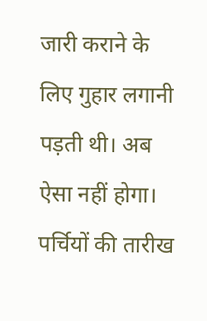जारी कराने के लिए गुहार लगानी पड़ती थी। अब ऐसा नहीं होगा। पर्चियों की तारीख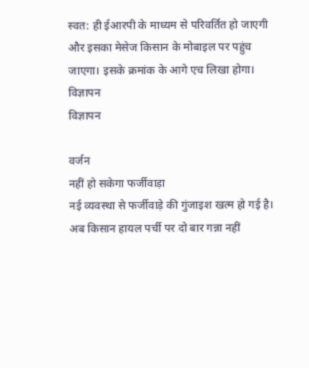स्वत: ही ईआरपी के माध्यम से परिवर्तित हो जाएगी और इसका मेसेज किसान के मोबाइल पर पहुंच जाएगा। इसके क्रमांक के आगे एच लिखा होगा।
विज्ञापन
विज्ञापन

वर्जन
नहीं हो सकेगा फर्जीवाड़ा
नई व्यवस्था से फर्जीवाड़े की गुंजाइश खत्म हो गई है। अब किसान हायल पर्ची पर दो बार गन्ना नहीं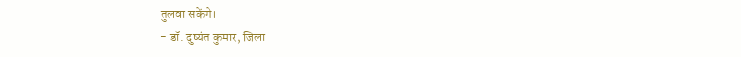तुलवा सकेंगे।
- डॉ. दुष्यंत कुमार, जिला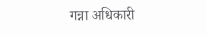गन्ना अधिकारी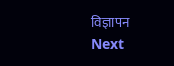विज्ञापन
Next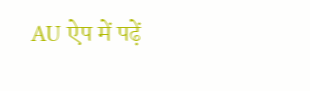AU ऐप में पढ़ें